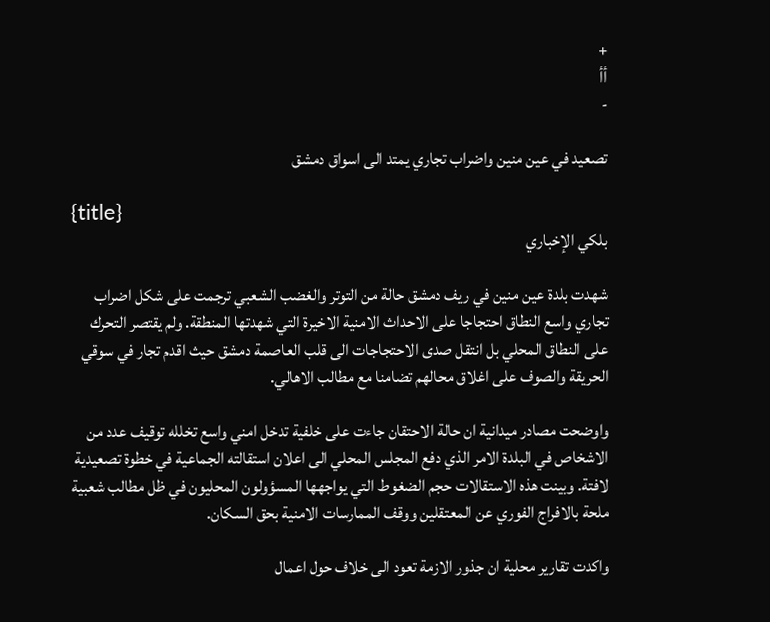+
أأ
-

تصعيد في عين منين واضراب تجاري يمتد الى اسواق دمشق

{title}
بلكي الإخباري

شهدت بلدة عين منين في ريف دمشق حالة من التوتر والغضب الشعبي ترجمت على شكل اضراب تجاري واسع النطاق احتجاجا على الاحداث الامنية الاخيرة التي شهدتها المنطقة. ولم يقتصر التحرك على النطاق المحلي بل انتقل صدى الاحتجاجات الى قلب العاصمة دمشق حيث اقدم تجار في سوقي الحريقة والصوف على اغلاق محالهم تضامنا مع مطالب الاهالي.

واوضحت مصادر ميدانية ان حالة الاحتقان جاءت على خلفية تدخل امني واسع تخلله توقيف عدد من الاشخاص في البلدة الامر الذي دفع المجلس المحلي الى اعلان استقالته الجماعية في خطوة تصعيدية لافتة. وبينت هذه الاستقالات حجم الضغوط التي يواجهها المسؤولون المحليون في ظل مطالب شعبية ملحة بالافراج الفوري عن المعتقلين ووقف الممارسات الامنية بحق السكان.

واكدت تقارير محلية ان جذور الازمة تعود الى خلاف حول اعمال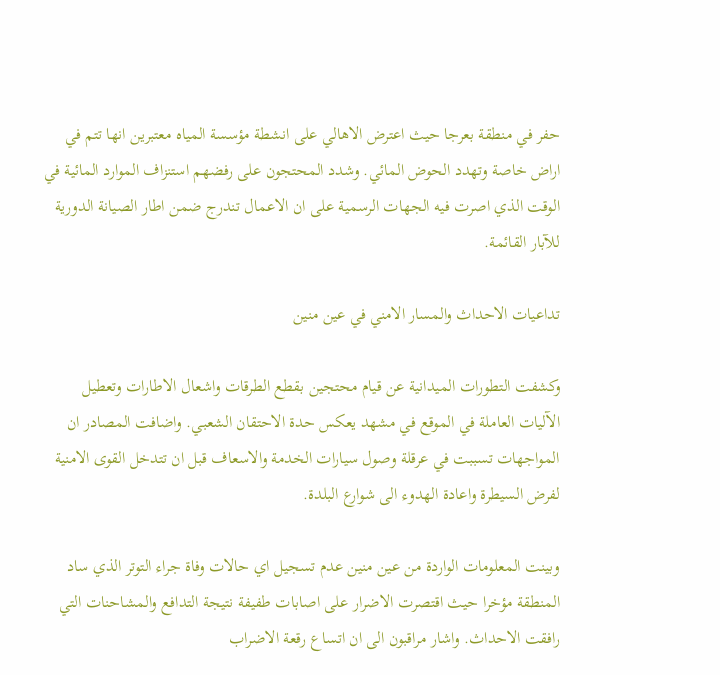حفر في منطقة بعرجا حيث اعترض الاهالي على انشطة مؤسسة المياه معتبرين انها تتم في اراض خاصة وتهدد الحوض المائي. وشدد المحتجون على رفضهم استنزاف الموارد المائية في الوقت الذي اصرت فيه الجهات الرسمية على ان الاعمال تندرج ضمن اطار الصيانة الدورية للآبار القائمة.

تداعيات الاحداث والمسار الامني في عين منين

وكشفت التطورات الميدانية عن قيام محتجين بقطع الطرقات واشعال الاطارات وتعطيل الآليات العاملة في الموقع في مشهد يعكس حدة الاحتقان الشعبي. واضافت المصادر ان المواجهات تسببت في عرقلة وصول سيارات الخدمة والاسعاف قبل ان تتدخل القوى الامنية لفرض السيطرة واعادة الهدوء الى شوارع البلدة.

وبينت المعلومات الواردة من عين منين عدم تسجيل اي حالات وفاة جراء التوتر الذي ساد المنطقة مؤخرا حيث اقتصرت الاضرار على اصابات طفيفة نتيجة التدافع والمشاحنات التي رافقت الاحداث. واشار مراقبون الى ان اتساع رقعة الاضراب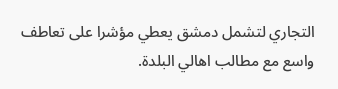التجاري لتشمل دمشق يعطي مؤشرا على تعاطف واسع مع مطالب اهالي البلدة.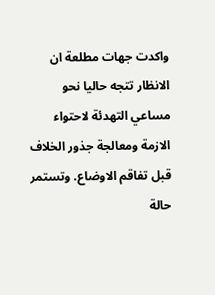واكدت جهات مطلعة ان الانظار تتجه حاليا نحو مساعي التهدئة لاحتواء الازمة ومعالجة جذور الخلاف قبل تفاقم الاوضاع. وتستمر حالة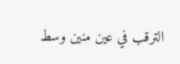الترقب في عين منين وسط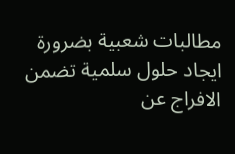مطالبات شعبية بضرورة ايجاد حلول سلمية تضمن الافراج عن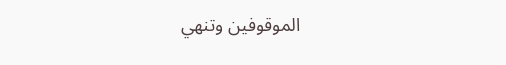الموقوفين وتنهي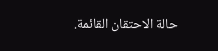حالة الاحتقان القائمة.